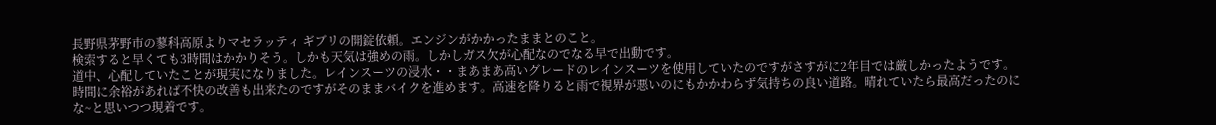長野県茅野市の蓼科高原よりマセラッティ ギブリの開錠依頼。エンジンがかかったままとのこと。
検索すると早くても3時間はかかりそう。しかも天気は強めの雨。しかしガス欠が心配なのでなる早で出動です。
道中、心配していたことが現実になりました。レインスーツの浸水・・まあまあ高いグレードのレインスーツを使用していたのですがさすがに2年目では厳しかったようです。
時間に余裕があれば不快の改善も出来たのですがそのままバイクを進めます。高速を降りると雨で視界が悪いのにもかかわらず気持ちの良い道路。晴れていたら最高だったのにな~と思いつつ現着です。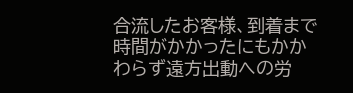合流したお客様、到着まで時間がかかったにもかかわらず遠方出動への労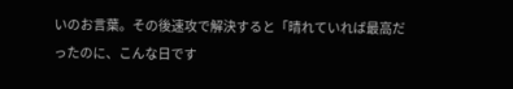いのお言葉。その後速攻で解決すると「晴れていれば最高だったのに、こんな日です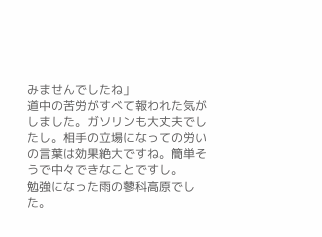みませんでしたね」
道中の苦労がすべて報われた気がしました。ガソリンも大丈夫でしたし。相手の立場になっての労いの言葉は効果絶大ですね。簡単そうで中々できなことですし。
勉強になった雨の蓼科高原でした。